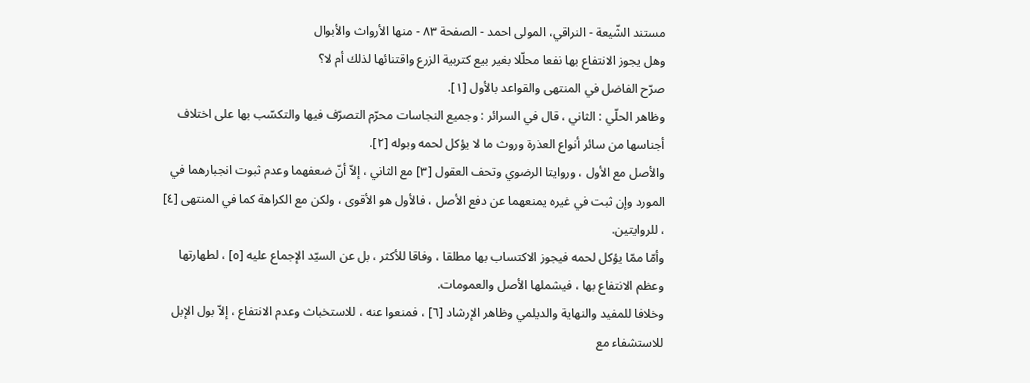مستند الشّيعة - النراقي، المولى احمد - الصفحة ٨٣ - منها الأرواث والأبوال
وهل يجوز الانتفاع بها نفعا محلّلا بغير بيع كتربية الزرع واقتنائها لذلك أم لا؟
صرّح الفاضل في المنتهى والقواعد بالأول [١].
وظاهر الحلّي : الثاني ، قال في السرائر : وجميع النجاسات محرّم التصرّف فيها والتكسّب بها على اختلاف أجناسها من سائر أنواع العذرة وروث ما لا يؤكل لحمه وبوله [٢].
والأصل مع الأول ، وروايتا الرضوي وتحف العقول [٣] مع الثاني ، إلاّ أنّ ضعفهما وعدم ثبوت انجبارهما في المورد وإن ثبت في غيره يمنعهما عن دفع الأصل ، فالأول هو الأقوى ، ولكن مع الكراهة كما في المنتهى [٤] ، للروايتين.
وأمّا ممّا يؤكل لحمه فيجوز الاكتساب بها مطلقا ، وفاقا للأكثر ، بل عن السيّد الإجماع عليه [٥] ، لطهارتها وعظم الانتفاع بها ، فيشملها الأصل والعمومات.
وخلافا للمفيد والنهاية والديلمي وظاهر الإرشاد [٦] ، فمنعوا عنه ، للاستخباث وعدم الانتفاع ، إلاّ بول الإبل للاستشفاء مع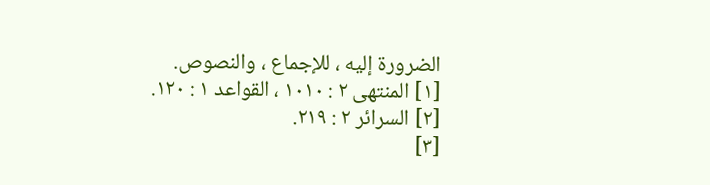الضرورة إليه ، للإجماع ، والنصوص.
[١] المنتهى ٢ : ١٠١٠ ، القواعد ١ : ١٢٠.
[٢] السرائر ٢ : ٢١٩.
[٣]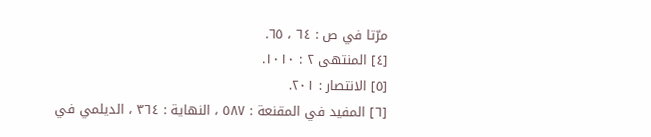مرّتا في ص : ٦٤ ، ٦٥.
[٤] المنتهى ٢ : ١٠١٠.
[٥] الانتصار : ٢٠١.
[٦] المفيد في المقنعة : ٥٨٧ ، النهاية : ٣٦٤ ، الديلمي في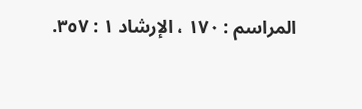المراسم : ١٧٠ ، الإرشاد ١ : ٣٥٧.